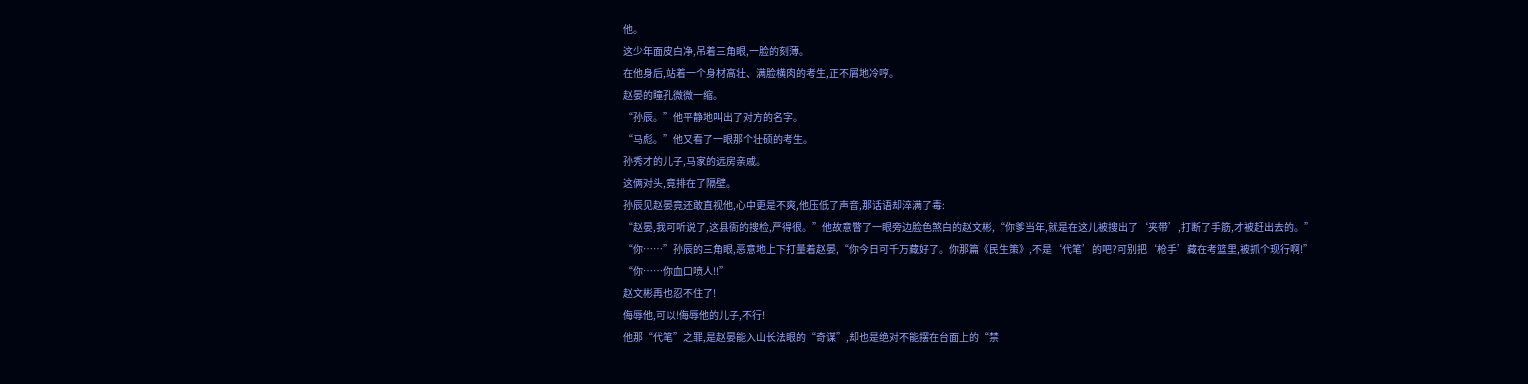他。
这少年面皮白净,吊着三角眼,一脸的刻薄。
在他身后,站着一个身材高壮、满脸横肉的考生,正不屑地冷哼。
赵晏的瞳孔微微一缩。
“孙辰。”他平静地叫出了对方的名字。
“马彪。”他又看了一眼那个壮硕的考生。
孙秀才的儿子,马家的远房亲戚。
这俩对头,竟排在了隔壁。
孙辰见赵晏竟还敢直视他,心中更是不爽,他压低了声音,那话语却淬满了毒:
“赵晏,我可听说了,这县衙的搜检,严得很。”他故意瞥了一眼旁边脸色煞白的赵文彬,“你爹当年,就是在这儿被搜出了‘夹带’,打断了手筋,才被赶出去的。”
“你……”孙辰的三角眼,恶意地上下打量着赵晏,“你今日可千万藏好了。你那篇《民生策》,不是‘代笔’的吧?可别把‘枪手’藏在考篮里,被抓个现行啊!”
“你……你血口喷人!!”
赵文彬再也忍不住了!
侮辱他,可以!侮辱他的儿子,不行!
他那“代笔”之罪,是赵晏能入山长法眼的“奇谋”,却也是绝对不能摆在台面上的“禁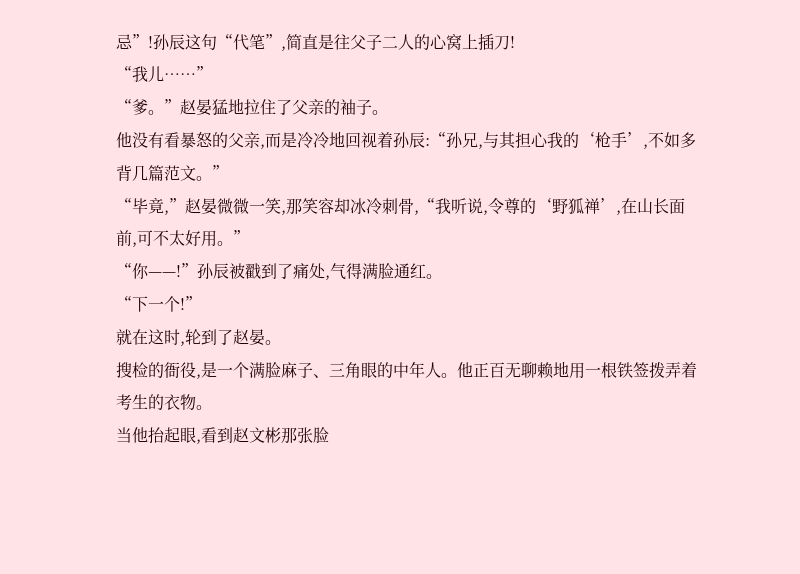忌”!孙辰这句“代笔”,简直是往父子二人的心窝上插刀!
“我儿……”
“爹。”赵晏猛地拉住了父亲的袖子。
他没有看暴怒的父亲,而是冷冷地回视着孙辰:“孙兄,与其担心我的‘枪手’,不如多背几篇范文。”
“毕竟,”赵晏微微一笑,那笑容却冰冷刺骨,“我听说,令尊的‘野狐禅’,在山长面前,可不太好用。”
“你——!”孙辰被戳到了痛处,气得满脸通红。
“下一个!”
就在这时,轮到了赵晏。
搜检的衙役,是一个满脸麻子、三角眼的中年人。他正百无聊赖地用一根铁签拨弄着考生的衣物。
当他抬起眼,看到赵文彬那张脸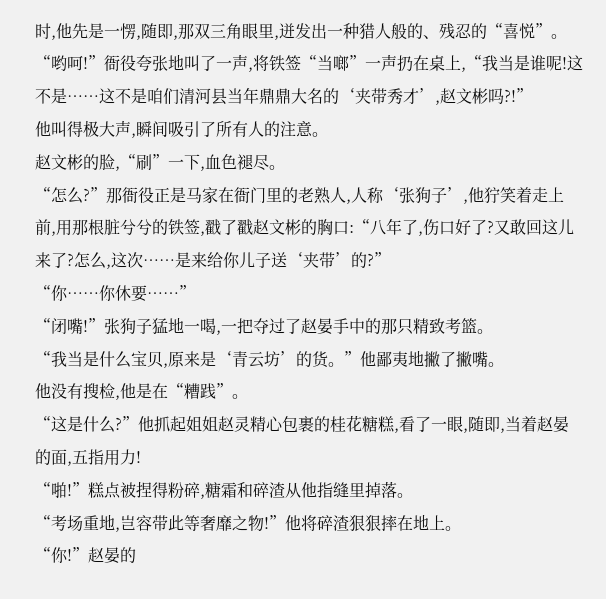时,他先是一愣,随即,那双三角眼里,迸发出一种猎人般的、残忍的“喜悦”。
“哟呵!”衙役夸张地叫了一声,将铁签“当啷”一声扔在桌上,“我当是谁呢!这不是……这不是咱们清河县当年鼎鼎大名的‘夹带秀才’,赵文彬吗?!”
他叫得极大声,瞬间吸引了所有人的注意。
赵文彬的脸,“刷”一下,血色褪尽。
“怎么?”那衙役正是马家在衙门里的老熟人,人称‘张狗子’,他狞笑着走上前,用那根脏兮兮的铁签,戳了戳赵文彬的胸口:“八年了,伤口好了?又敢回这儿来了?怎么,这次……是来给你儿子送‘夹带’的?”
“你……你休要……”
“闭嘴!”张狗子猛地一喝,一把夺过了赵晏手中的那只精致考篮。
“我当是什么宝贝,原来是‘青云坊’的货。”他鄙夷地撇了撇嘴。
他没有搜检,他是在“糟践”。
“这是什么?”他抓起姐姐赵灵精心包裹的桂花糖糕,看了一眼,随即,当着赵晏的面,五指用力!
“啪!”糕点被捏得粉碎,糖霜和碎渣从他指缝里掉落。
“考场重地,岂容带此等奢靡之物!”他将碎渣狠狠摔在地上。
“你!”赵晏的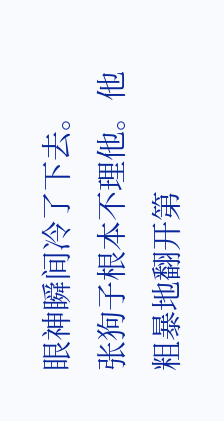眼神瞬间冷了下去。
张狗子根本不理他。他粗暴地翻开第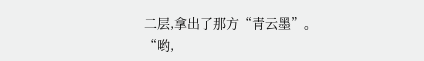二层,拿出了那方“青云墨”。
“哟,